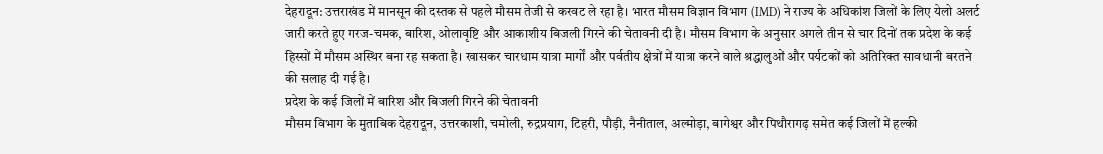देहरादून: उत्तराखंड में मानसून की दस्तक से पहले मौसम तेजी से करवट ले रहा है। भारत मौसम विज्ञान विभाग (IMD) ने राज्य के अधिकांश जिलों के लिए येलो अलर्ट जारी करते हुए गरज-चमक, बारिश, ओलावृष्टि और आकाशीय बिजली गिरने की चेतावनी दी है। मौसम विभाग के अनुसार अगले तीन से चार दिनों तक प्रदेश के कई हिस्सों में मौसम अस्थिर बना रह सकता है। खासकर चारधाम यात्रा मार्गों और पर्वतीय क्षेत्रों में यात्रा करने वाले श्रद्धालुओं और पर्यटकों को अतिरिक्त सावधानी बरतने की सलाह दी गई है।
प्रदेश के कई जिलों में बारिश और बिजली गिरने की चेतावनी
मौसम विभाग के मुताबिक देहरादून, उत्तरकाशी, चमोली, रुद्रप्रयाग, टिहरी, पौड़ी, नैनीताल, अल्मोड़ा, बागेश्वर और पिथौरागढ़ समेत कई जिलों में हल्की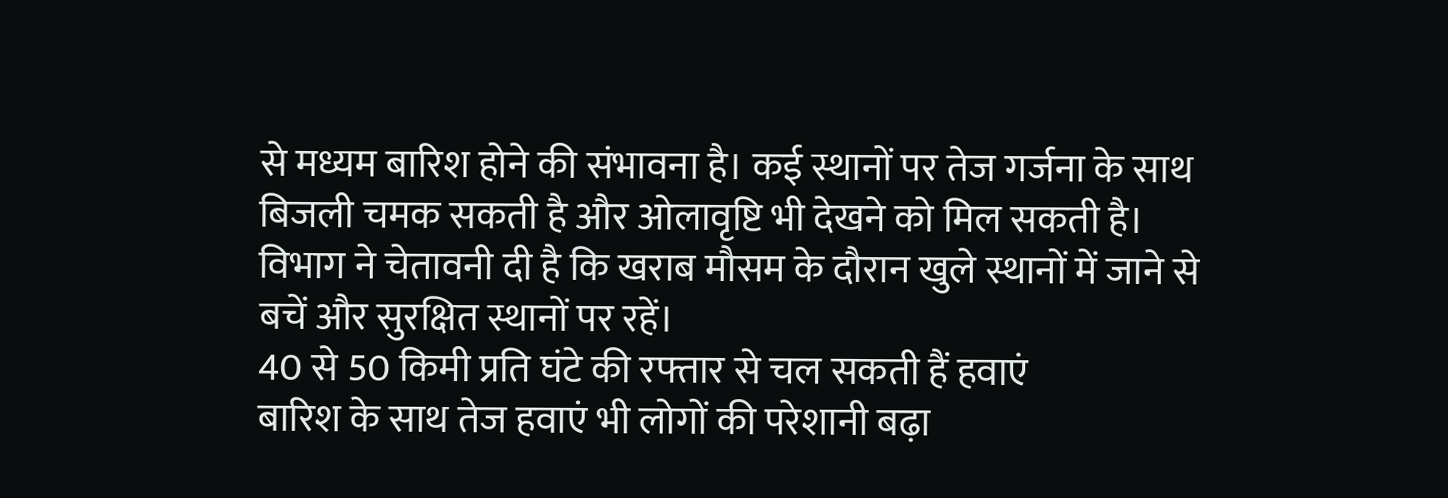से मध्यम बारिश होने की संभावना है। कई स्थानों पर तेज गर्जना के साथ बिजली चमक सकती है और ओलावृष्टि भी देखने को मिल सकती है। विभाग ने चेतावनी दी है कि खराब मौसम के दौरान खुले स्थानों में जाने से बचें और सुरक्षित स्थानों पर रहें।
40 से 50 किमी प्रति घंटे की रफ्तार से चल सकती हैं हवाएं
बारिश के साथ तेज हवाएं भी लोगों की परेशानी बढ़ा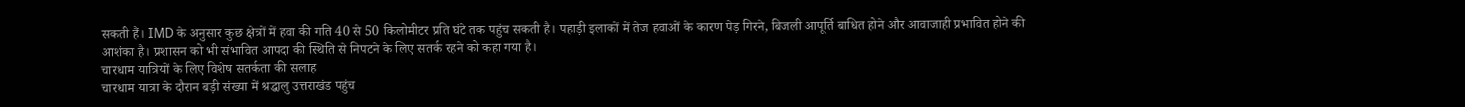सकती हैं। IMD के अनुसार कुछ क्षेत्रों में हवा की गति 40 से 50 किलोमीटर प्रति घंटे तक पहुंच सकती है। पहाड़ी इलाकों में तेज हवाओं के कारण पेड़ गिरने, बिजली आपूर्ति बाधित होने और आवाजाही प्रभावित होने की आशंका है। प्रशासन को भी संभावित आपदा की स्थिति से निपटने के लिए सतर्क रहने को कहा गया है।
चारधाम यात्रियों के लिए विशेष सतर्कता की सलाह
चारधाम यात्रा के दौरान बड़ी संख्या में श्रद्धालु उत्तराखंड पहुंच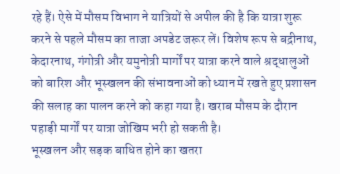रहे हैं। ऐसे में मौसम विभाग ने यात्रियों से अपील की है कि यात्रा शुरू करने से पहले मौसम का ताजा अपडेट जरूर लें। विशेष रूप से बद्रीनाथ, केदारनाथ, गंगोत्री और यमुनोत्री मार्गों पर यात्रा करने वाले श्रद्धालुओं को बारिश और भूस्खलन की संभावनाओं को ध्यान में रखते हुए प्रशासन की सलाह का पालन करने को कहा गया है। खराब मौसम के दौरान पहाड़ी मार्गों पर यात्रा जोखिम भरी हो सकती है।
भूस्खलन और सड़क बाधित होने का खतरा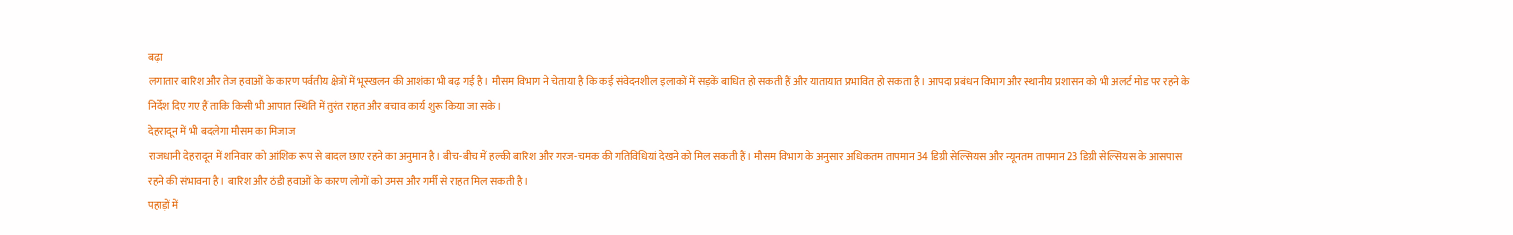बढ़ा
लगातार बारिश और तेज हवाओं के कारण पर्वतीय क्षेत्रों में भूस्खलन की आशंका भी बढ़ गई है। मौसम विभाग ने चेताया है कि कई संवेदनशील इलाकों में सड़कें बाधित हो सकती हैं और यातायात प्रभावित हो सकता है। आपदा प्रबंधन विभाग और स्थानीय प्रशासन को भी अलर्ट मोड पर रहने के निर्देश दिए गए हैं ताकि किसी भी आपात स्थिति में तुरंत राहत और बचाव कार्य शुरू किया जा सके।
देहरादून में भी बदलेगा मौसम का मिजाज
राजधानी देहरादून में शनिवार को आंशिक रूप से बादल छाए रहने का अनुमान है। बीच-बीच में हल्की बारिश और गरज-चमक की गतिविधियां देखने को मिल सकती हैं। मौसम विभाग के अनुसार अधिकतम तापमान 34 डिग्री सेल्सियस और न्यूनतम तापमान 23 डिग्री सेल्सियस के आसपास रहने की संभावना है। बारिश और ठंडी हवाओं के कारण लोगों को उमस और गर्मी से राहत मिल सकती है।
पहाड़ों में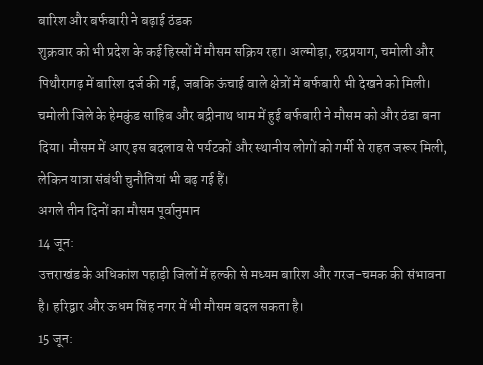बारिश और बर्फबारी ने बढ़ाई ठंडक
शुक्रवार को भी प्रदेश के कई हिस्सों में मौसम सक्रिय रहा। अल्मोड़ा, रुद्रप्रयाग, चमोली और पिथौरागढ़ में बारिश दर्ज की गई, जबकि ऊंचाई वाले क्षेत्रों में बर्फबारी भी देखने को मिली। चमोली जिले के हेमकुंड साहिब और बद्रीनाथ धाम में हुई बर्फबारी ने मौसम को और ठंडा बना दिया। मौसम में आए इस बदलाव से पर्यटकों और स्थानीय लोगों को गर्मी से राहत जरूर मिली, लेकिन यात्रा संबंधी चुनौतियां भी बढ़ गई हैं।
अगले तीन दिनों का मौसम पूर्वानुमान
14 जून:
उत्तराखंड के अधिकांश पहाड़ी जिलों में हल्की से मध्यम बारिश और गरज-चमक की संभावना है। हरिद्वार और ऊधम सिंह नगर में भी मौसम बदल सकता है।
15 जून: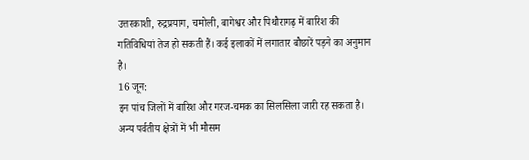उत्तरकाशी, रुद्रप्रयाग, चमोली, बागेश्वर और पिथौरागढ़ में बारिश की गतिविधियां तेज हो सकती हैं। कई इलाकों में लगातार बौछारें पड़ने का अनुमान है।
16 जून:
इन पांच जिलों में बारिश और गरज-चमक का सिलसिला जारी रह सकता है। अन्य पर्वतीय क्षेत्रों में भी मौसम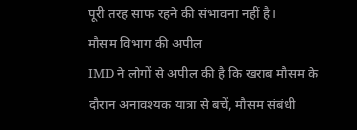पूरी तरह साफ रहने की संभावना नहीं है।
मौसम विभाग की अपील
IMD ने लोगों से अपील की है कि खराब मौसम के दौरान अनावश्यक यात्रा से बचें, मौसम संबंधी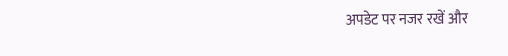अपडेट पर नजर रखें और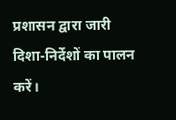प्रशासन द्वारा जारी दिशा-निर्देशों का पालन करें।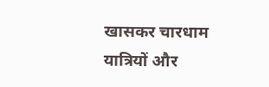खासकर चारधाम यात्रियों और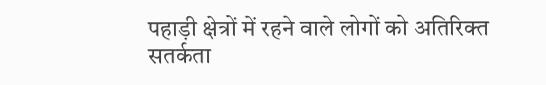पहाड़ी क्षेत्रों में रहने वाले लोगों को अतिरिक्त सतर्कता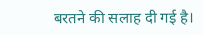बरतने की सलाह दी गई है।